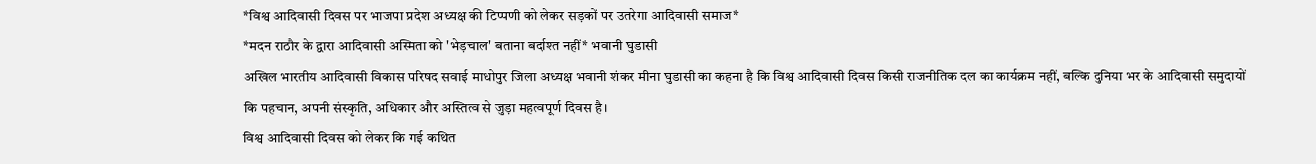*विश्व आदिवासी दिवस पर भाजपा प्रदेश अध्यक्ष की टिप्पणी को लेकर सड़कों पर उतरेगा आदिवासी समाज*
*मदन राठौर के द्वारा आदिवासी अस्मिता को 'भेड़चाल' बताना बर्दाश्त नहीं* भवानी घुडासी
अखिल भारतीय आदिवासी विकास परिषद सवाई माधोपुर जिला अध्यक्ष भवानी शंकर मीना घुडासी का कहना है कि विश्व आदिवासी दिवस किसी राजनीतिक दल का कार्यक्रम नहीं, बल्कि दुनिया भर के आदिवासी समुदायों कि पहचान, अपनी संस्कृति, अधिकार और अस्तित्व से जुड़ा महत्वपूर्ण दिवस है।
विश्व आदिवासी दिवस को लेकर कि गई कथित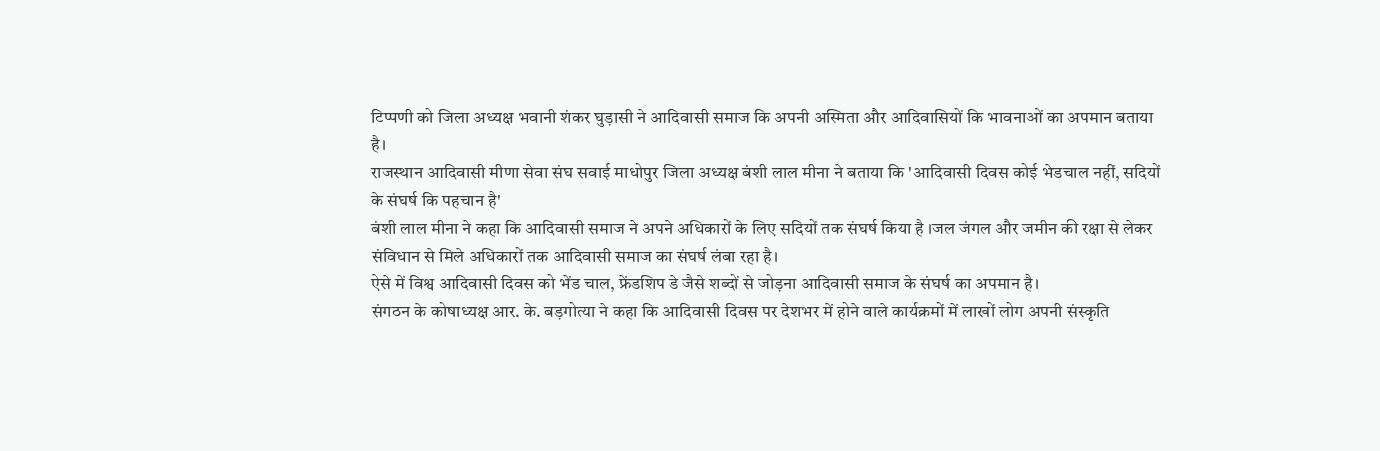टिप्पणी को जिला अध्यक्ष भवानी शंकर घुड़ासी ने आदिवासी समाज कि अपनी अस्मिता और आदिवासियों कि भावनाओं का अपमान बताया है।
राजस्थान आदिवासी मीणा सेवा संघ सवाई माधोपुर जिला अध्यक्ष बंशी लाल मीना ने बताया कि 'आदिवासी दिवस कोई भेडचाल नहीं, सदियों के संघर्ष कि पहचान है'
बंशी लाल मीना ने कहा कि आदिवासी समाज ने अपने अधिकारों के लिए सदियों तक संघर्ष किया है ।जल जंगल और जमीन की रक्षा से लेकर संविधान से मिले अधिकारों तक आदिवासी समाज का संघर्ष लंबा रहा है।
ऐसे में विश्व आदिवासी दिवस को भेंड चाल, फ्रेंडशिप डे जैसे शब्दों से जोड़ना आदिवासी समाज के संघर्ष का अपमान है।
संगठन के कोषाध्यक्ष आर. के. बड़गोत्या ने कहा कि आदिवासी दिवस पर देशभर में होने वाले कार्यक्रमों में लाखों लोग अपनी संस्कृति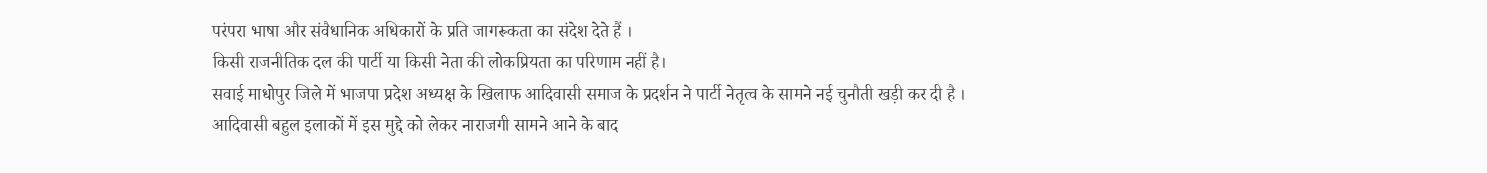परंपरा भाषा और संवैधानिक अधिकारों के प्रति जागरूकता का संदेश देते हैं ।
किसी राजनीतिक दल की पार्टी या किसी नेता की लोकप्रियता का परिणाम नहीं है।
सवाई माधोपुर जिले में भाजपा प्रदेश अध्यक्ष के खिलाफ आदिवासी समाज के प्रदर्शन ने पार्टी नेतृत्व के सामने नई चुनौती खड़ी कर दी है ।
आदिवासी बहुल इलाकों में इस मुद्दे को लेकर नाराजगी सामने आने के बाद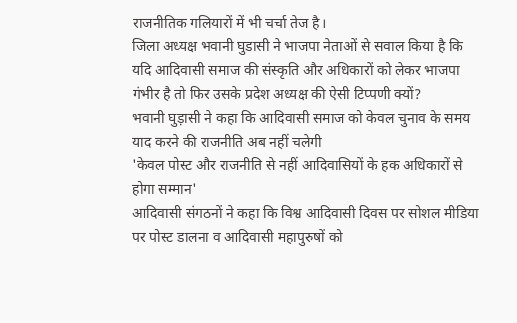राजनीतिक गलियारों में भी चर्चा तेज है।
जिला अध्यक्ष भवानी घुडासी ने भाजपा नेताओं से सवाल किया है कि यदि आदिवासी समाज की संस्कृति और अधिकारों को लेकर भाजपा गंभीर है तो फिर उसके प्रदेश अध्यक्ष की ऐसी टिप्पणी क्यों?
भवानी घुड़ासी ने कहा कि आदिवासी समाज को केवल चुनाव के समय याद करने की राजनीति अब नहीं चलेगी
'केवल पोस्ट और राजनीति से नहीं आदिवासियों के हक अधिकारों से होगा सम्मान'
आदिवासी संगठनों ने कहा कि विश्व आदिवासी दिवस पर सोशल मीडिया पर पोस्ट डालना व आदिवासी महापुरुषों को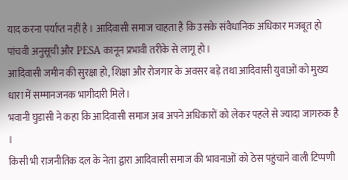याद करना पर्याप्त नहीं है । आदिवासी समाज चाहता है कि उसके संवैधानिक अधिकार मजबूत हो पांचवी अनुसूची और PESA कानून प्रभावी तरीके से लागू हो ।
आदिवासी जमीन की सुरक्षा हो, शिक्षा और रोजगार के अवसर बड़े तथा आदिवासी युवाओं को मुख्य धारा में सम्मानजनक भागीदारी मिले।
भवानी घुडासी ने कहा कि आदिवासी समाज अब अपने अधिकारों को लेकर पहले से ज्यादा जागरुक है ।
किसी भी राजनीतिक दल के नेता द्वारा आदिवासी समाज की भावनाओं को ठेस पहुंचाने वाली टिप्पणी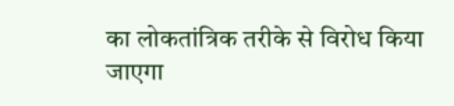का लोकतांत्रिक तरीके से विरोध किया जाएगा